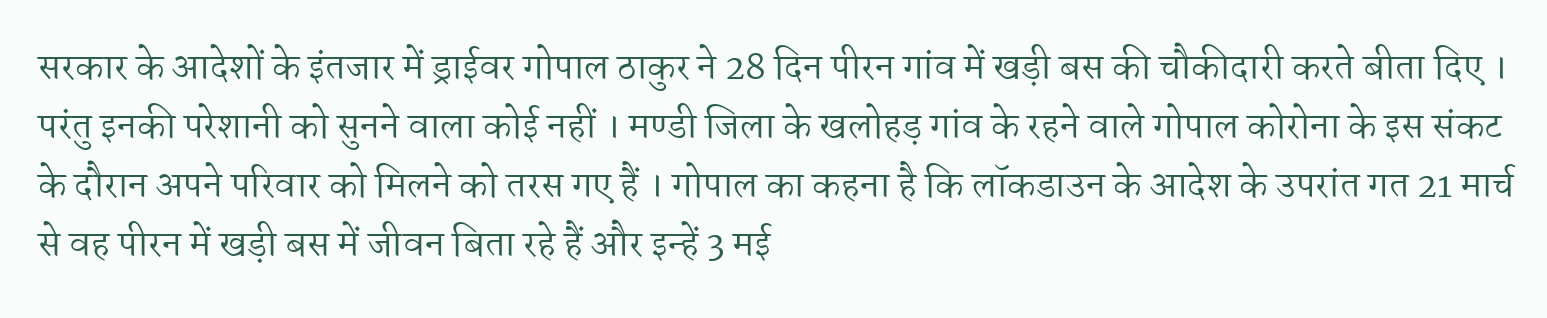सरकार के आदेशों के इंतजार में ड्राईवर गोपाल ठाकुर ने 28 दिन पीरन गांव में खड़ी बस की चौकीदारी करते बीता दिए । परंतु इनकी परेशानी को सुनने वाला कोई नहीं । मण्डी जिला के खलोहड़ गांव के रहने वाले गोपाल कोरोना के इस संकट के दौरान अपने परिवार को मिलने को तरस गए हैं । गोपाल का कहना है कि लॉकडाउन के आदेश के उपरांत गत 21 मार्च से वह पीरन में खड़ी बस में जीवन बिता रहे हैं और इन्हें 3 मई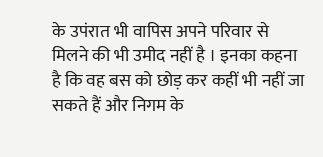के उपंरात भी वापिस अपने परिवार से मिलने की भी उमीद नहीं है । इनका कहना है कि वह बस को छोड़ कर कहीं भी नहीं जा सकते हैं और निगम के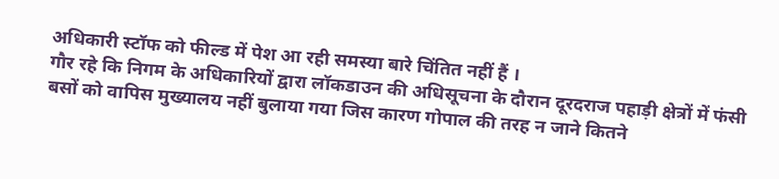अधिकारी स्टॉफ को फील्ड में पेश आ रही समस्या बारे चिंतित नहीं हैं ।
गौर रहे कि निगम के अधिकारियों द्वारा लॉकडाउन की अधिसूचना के दौरान दूरदराज पहाड़ी क्षेत्रों में फंसी बसों को वापिस मुख्यालय नहीं बुलाया गया जिस कारण गोपाल की तरह न जाने कितने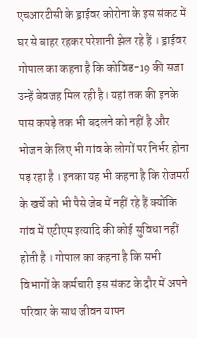एचआरटीसी के ड्राईवर कोरोना के इस संकट में घर से बाहर रहकर परेशानी झेल रहे हैं । ड्राईवर गोपाल का कहना है कि कोविड-19 की सजा उन्हें बेवजह मिल रही है। यहां तक की इनके पास कपड़े तक भी बदलने को नहीं है और भोजन के लिए भी गांव के लोगों पर निर्भर होना पड़ रहा है । इनका यह भी कहना है कि रोजमर्रा के खर्चे को भी पैसे जेब में नहीं रहे हैं क्योंकि गांव में एटीएम इत्यादि की कोई सुविधा नहीं होती है । गोपाल का कहना है कि सभी विभागों के कर्मचारी इस संकट के दौर में अपने परिवार के साथ जीवन यापन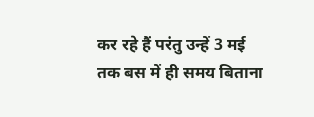कर रहे हैं परंतु उन्हें 3 मई तक बस में ही समय बिताना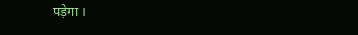पड़ेगा ।